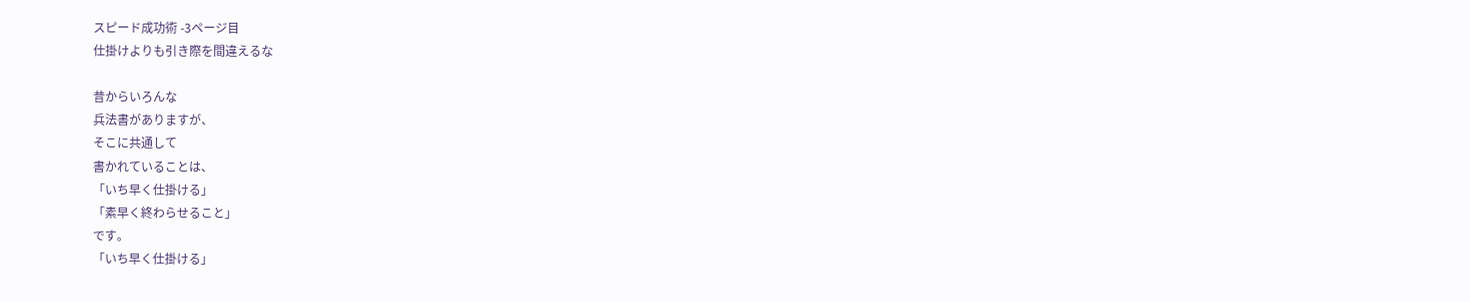スピード成功術 -3ページ目
仕掛けよりも引き際を間違えるな

昔からいろんな
兵法書がありますが、
そこに共通して
書かれていることは、
「いち早く仕掛ける」
「素早く終わらせること」
です。
「いち早く仕掛ける」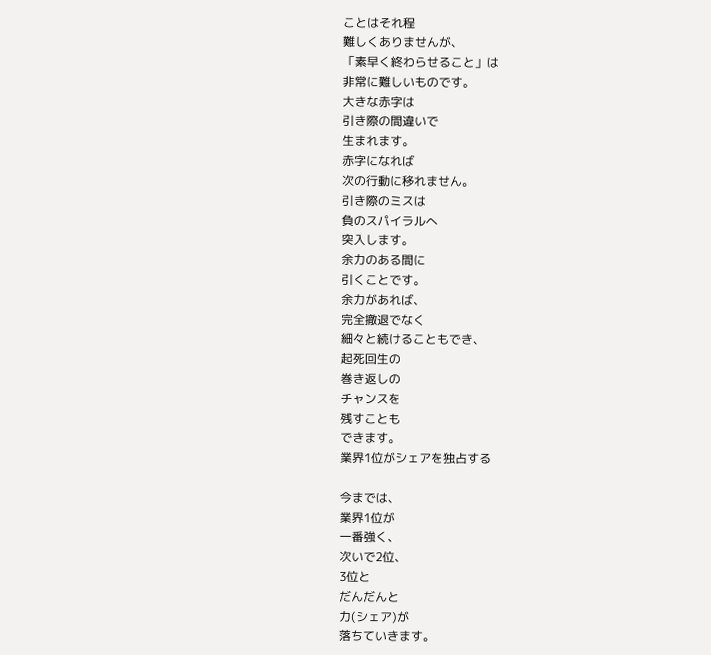ことはそれ程
難しくありませんが、
「素早く終わらせること」は
非常に難しいものです。
大きな赤字は
引き際の間違いで
生まれます。
赤字になれば
次の行動に移れません。
引き際のミスは
負のスパイラルへ
突入します。
余力のある間に
引くことです。
余力があれば、
完全撤退でなく
細々と続けることもでき、
起死回生の
巻き返しの
チャンスを
残すことも
できます。
業界1位がシェアを独占する

今までは、
業界1位が
一番強く、
次いで2位、
3位と
だんだんと
力(シェア)が
落ちていきます。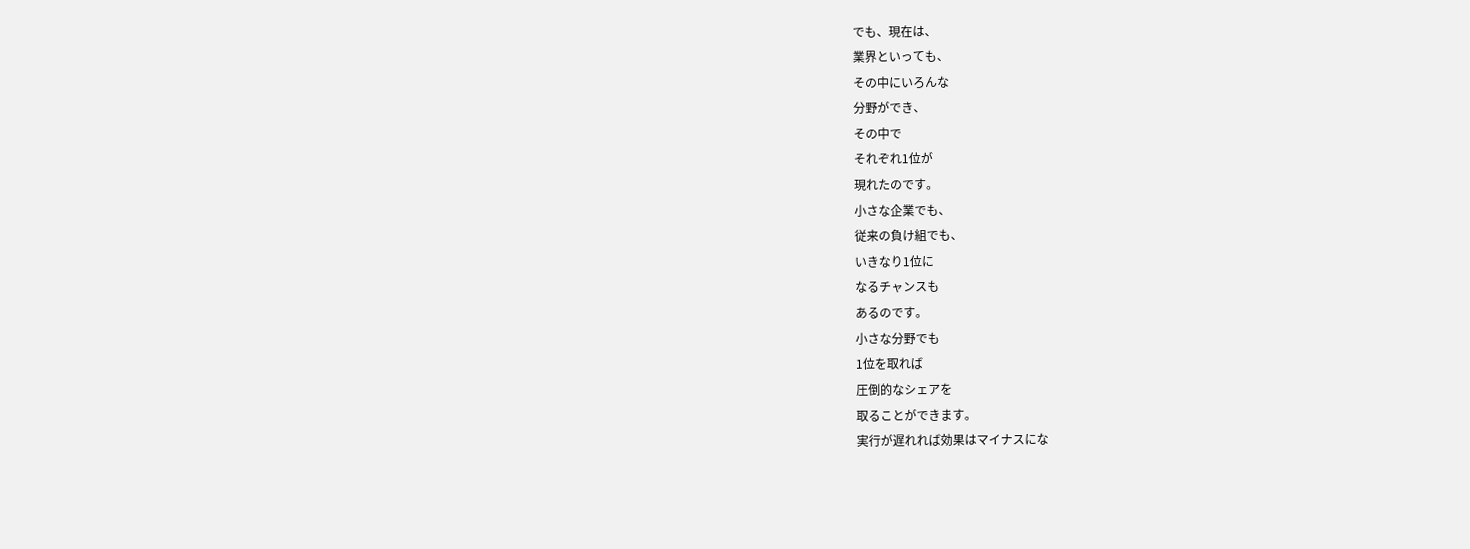でも、現在は、
業界といっても、
その中にいろんな
分野ができ、
その中で
それぞれ1位が
現れたのです。
小さな企業でも、
従来の負け組でも、
いきなり1位に
なるチャンスも
あるのです。
小さな分野でも
1位を取れば
圧倒的なシェアを
取ることができます。
実行が遅れれば効果はマイナスにな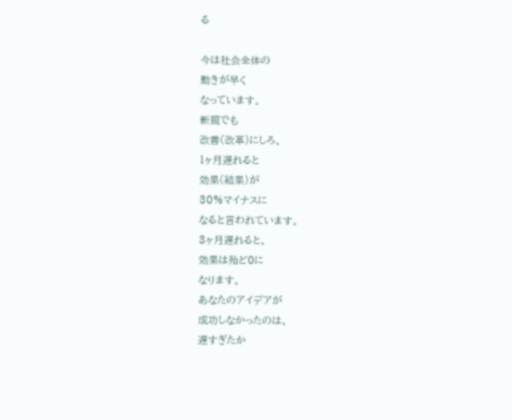る

今は社会全体の
動きが早く
なっています。
新規でも
改善(改革)にしろ、
1ヶ月遅れると
効果(結果)が
30%マイナスに
なると言われています。
3ヶ月遅れると、
効果は殆ど0に
なります。
あなたのアイデアが
成功しなかったのは、
遅すぎたか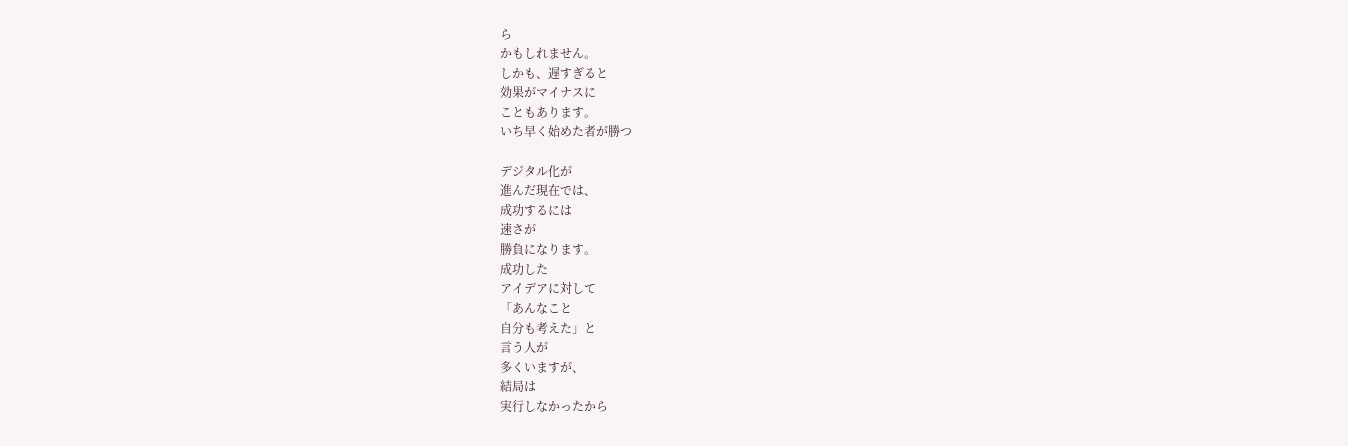ら
かもしれません。
しかも、遅すぎると
効果がマイナスに
こともあります。
いち早く始めた者が勝つ

デジタル化が
進んだ現在では、
成功するには
速さが
勝負になります。
成功した
アイデアに対して
「あんなこと
自分も考えた」と
言う人が
多くいますが、
結局は
実行しなかったから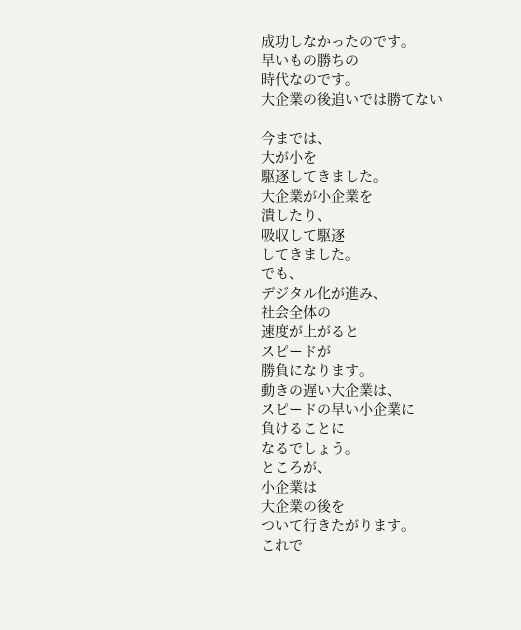成功しなかったのです。
早いもの勝ちの
時代なのです。
大企業の後追いでは勝てない

今までは、
大が小を
駆逐してきました。
大企業が小企業を
潰したり、
吸収して駆逐
してきました。
でも、
デジタル化が進み、
社会全体の
速度が上がると
スピードが
勝負になります。
動きの遅い大企業は、
スピードの早い小企業に
負けることに
なるでしょう。
ところが、
小企業は
大企業の後を
ついて行きたがります。
これで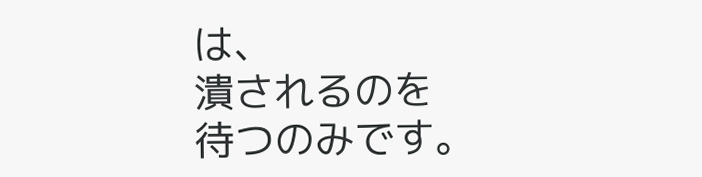は、
潰されるのを
待つのみです。